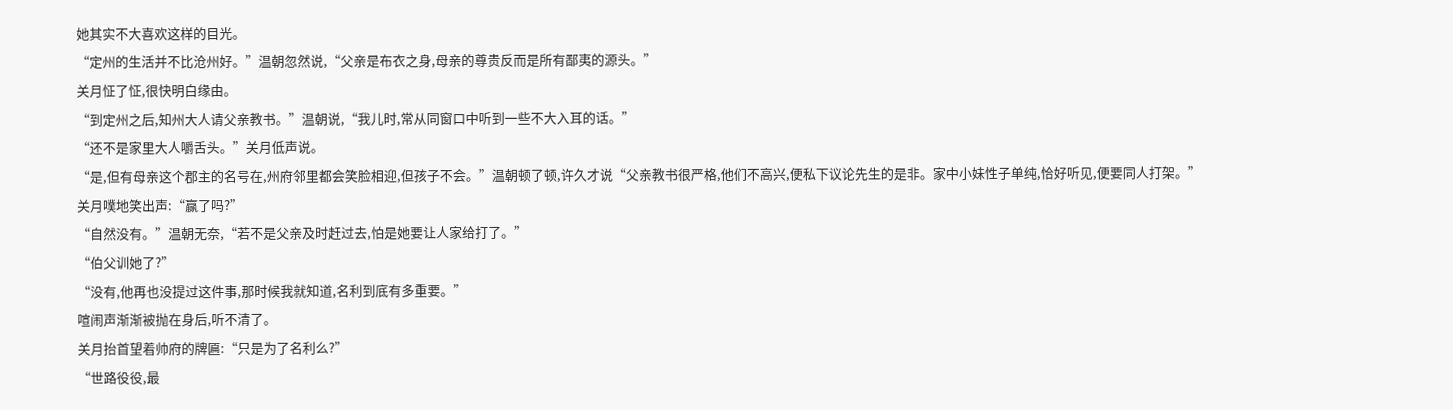她其实不大喜欢这样的目光。
“定州的生活并不比沧州好。”温朝忽然说,“父亲是布衣之身,母亲的尊贵反而是所有鄙夷的源头。”
关月怔了怔,很快明白缘由。
“到定州之后,知州大人请父亲教书。”温朝说,“我儿时,常从同窗口中听到一些不大入耳的话。”
“还不是家里大人嚼舌头。”关月低声说。
“是,但有母亲这个郡主的名号在,州府邻里都会笑脸相迎,但孩子不会。”温朝顿了顿,许久才说“父亲教书很严格,他们不高兴,便私下议论先生的是非。家中小妹性子单纯,恰好听见,便要同人打架。”
关月噗地笑出声:“赢了吗?”
“自然没有。”温朝无奈,“若不是父亲及时赶过去,怕是她要让人家给打了。”
“伯父训她了?”
“没有,他再也没提过这件事,那时候我就知道,名利到底有多重要。”
喧闹声渐渐被抛在身后,听不清了。
关月抬首望着帅府的牌匾:“只是为了名利么?”
“世路役役,最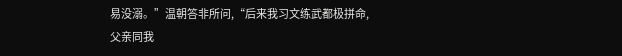易没溺。”温朝答非所问,“后来我习文练武都极拼命,
父亲同我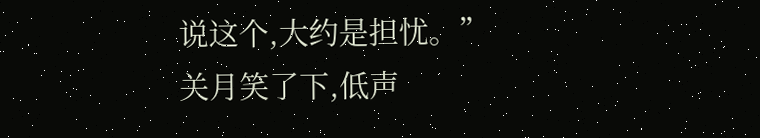说这个,大约是担忧。”
关月笑了下,低声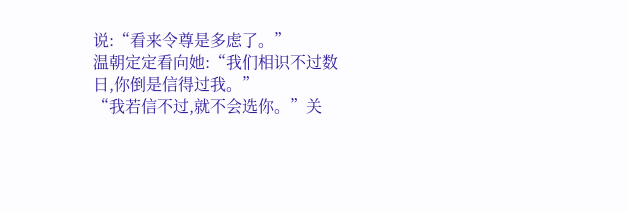说:“看来令尊是多虑了。”
温朝定定看向她:“我们相识不过数日,你倒是信得过我。”
“我若信不过,就不会选你。”关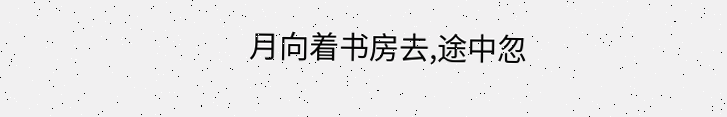月向着书房去,途中忽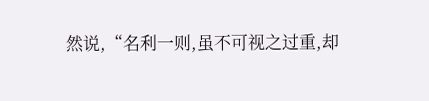然说,“名利一则,虽不可视之过重,却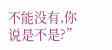不能没有,你说是不是?”